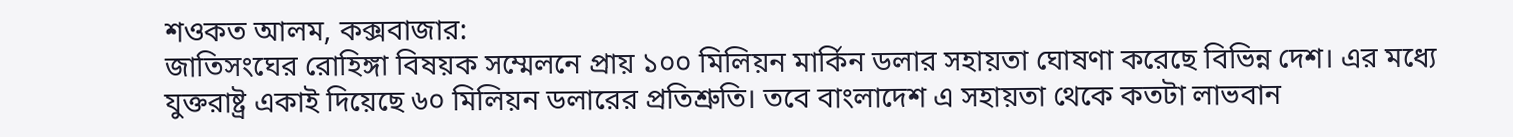শওকত আলম, কক্সবাজার:
জাতিসংঘের রোহিঙ্গা বিষয়ক সম্মেলনে প্রায় ১০০ মিলিয়ন মার্কিন ডলার সহায়তা ঘোষণা করেছে বিভিন্ন দেশ। এর মধ্যে যুক্তরাষ্ট্র একাই দিয়েছে ৬০ মিলিয়ন ডলারের প্রতিশ্রুতি। তবে বাংলাদেশ এ সহায়তা থেকে কতটা লাভবান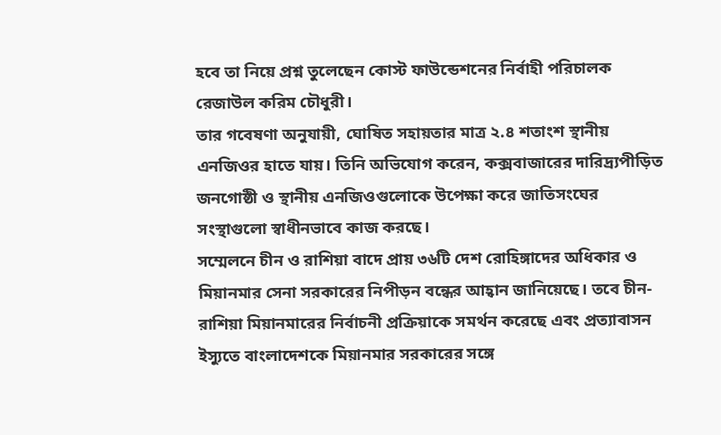হবে তা নিয়ে প্রশ্ন তুলেছেন কোস্ট ফাউন্ডেশনের নির্বাহী পরিচালক রেজাউল করিম চৌধুরী।
তার গবেষণা অনুযায়ী, ঘোষিত সহায়তার মাত্র ২.৪ শতাংশ স্থানীয় এনজিওর হাতে যায়। তিনি অভিযোগ করেন, কক্সবাজারের দারিদ্র্যপীড়িত জনগোষ্ঠী ও স্থানীয় এনজিওগুলোকে উপেক্ষা করে জাতিসংঘের সংস্থাগুলো স্বাধীনভাবে কাজ করছে।
সম্মেলনে চীন ও রাশিয়া বাদে প্রায় ৩৬টি দেশ রোহিঙ্গাদের অধিকার ও মিয়ানমার সেনা সরকারের নিপীড়ন বন্ধের আহ্বান জানিয়েছে। তবে চীন-রাশিয়া মিয়ানমারের নির্বাচনী প্রক্রিয়াকে সমর্থন করেছে এবং প্রত্যাবাসন ইস্যুতে বাংলাদেশকে মিয়ানমার সরকারের সঙ্গে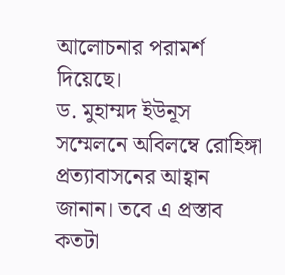আলোচনার পরামর্শ দিয়েছে।
ড. মুহাম্মদ ইউনূস সম্মেলনে অবিলম্বে রোহিঙ্গা প্রত্যাবাসনের আহ্বান জানান। তবে এ প্রস্তাব কতটা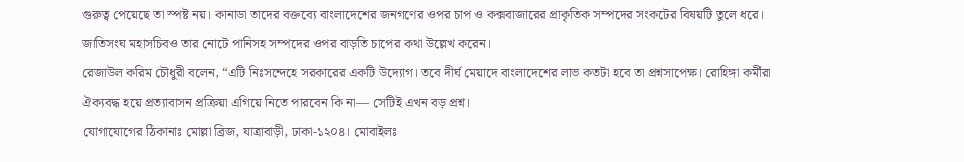গুরুত্ব পেয়েছে তা স্পষ্ট নয়। কানাডা তাদের বক্তব্যে বাংলাদেশের জনগণের ওপর চাপ ও কক্সবাজারের প্রাকৃতিক সম্পদের সংকটের বিষয়টি তুলে ধরে। জাতিসংঘ মহাসচিবও তার নোটে পানিসহ সম্পদের ওপর বাড়তি চাপের কথা উল্লেখ করেন।
রেজাউল করিম চৌধুরী বলেন, “এটি নিঃসন্দেহে সরকারের একটি উদ্যোগ। তবে দীর্ঘ মেয়াদে বাংলাদেশের লাভ কতটা হবে তা প্রশ্নসাপেক্ষ। রোহিঙ্গা কর্মীরা ঐক্যবদ্ধ হয়ে প্রত্যাবাসন প্রক্রিয়া এগিয়ে নিতে পারবেন কি না— সেটিই এখন বড় প্রশ্ন।
যোগাযোগের ঠিকানাঃ মোল্লা ব্রিজ, যাত্রাবাড়ী, ঢাকা-১২০৪। মোবাইলঃ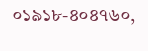০১৯১৮-৪০৪৭৬০,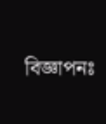বিজ্ঞাপনঃ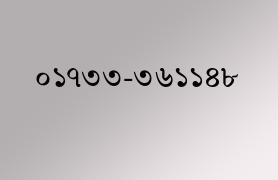০১৭৩৩-৩৬১১৪৮